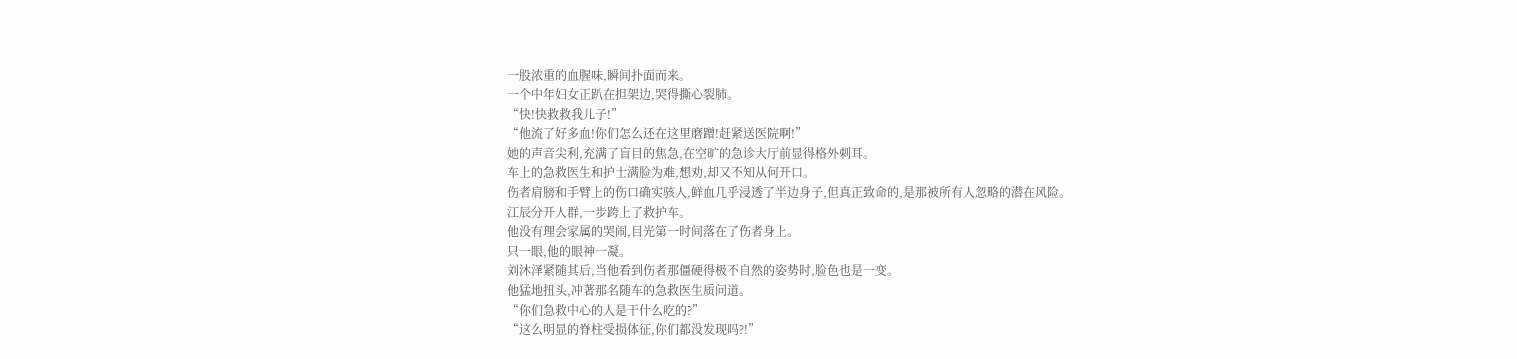一股浓重的血腥味,瞬间扑面而来。
一个中年妇女正趴在担架边,哭得撕心裂肺。
“快!快救救我儿子!”
“他流了好多血!你们怎么还在这里磨蹭!赶紧送医院啊!”
她的声音尖利,充满了盲目的焦急,在空旷的急诊大厅前显得格外刺耳。
车上的急救医生和护士满脸为难,想劝,却又不知从何开口。
伤者肩膀和手臂上的伤口确实骇人,鲜血几乎浸透了半边身子,但真正致命的,是那被所有人忽略的潜在风险。
江辰分开人群,一步跨上了救护车。
他没有理会家属的哭闹,目光第一时间落在了伤者身上。
只一眼,他的眼神一凝。
刘沐泽紧随其后,当他看到伤者那僵硬得极不自然的姿势时,脸色也是一变。
他猛地扭头,冲著那名随车的急救医生质问道。
“你们急救中心的人是干什么吃的?”
“这么明显的脊柱受损体征,你们都没发现吗?!”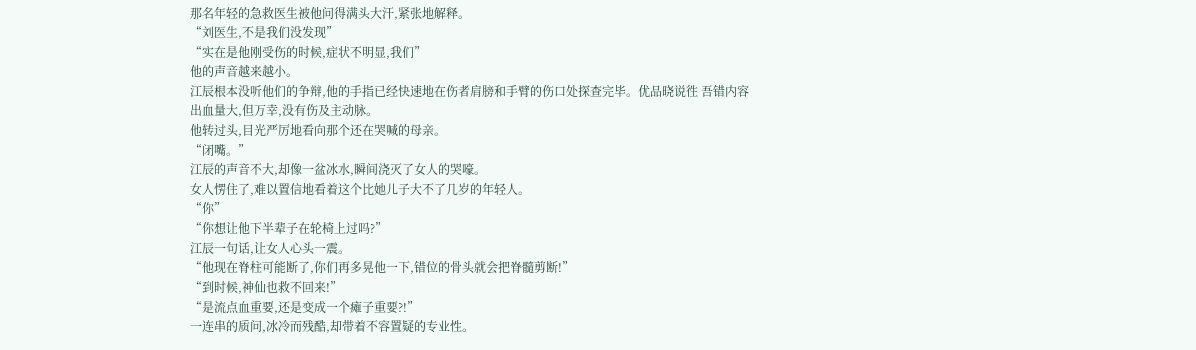那名年轻的急救医生被他问得满头大汗,紧张地解释。
“刘医生,不是我们没发现”
“实在是他刚受伤的时候,症状不明显,我们”
他的声音越来越小。
江辰根本没听他们的争辩,他的手指已经快速地在伤者肩膀和手臂的伤口处探查完毕。优品晓说徃 吾错内容
出血量大,但万幸,没有伤及主动脉。
他转过头,目光严厉地看向那个还在哭喊的母亲。
“闭嘴。”
江辰的声音不大,却像一盆冰水,瞬间浇灭了女人的哭嚎。
女人愣住了,难以置信地看着这个比她儿子大不了几岁的年轻人。
“你”
“你想让他下半辈子在轮椅上过吗?”
江辰一句话,让女人心头一震。
“他现在脊柱可能断了,你们再多晃他一下,错位的骨头就会把脊髓剪断!”
“到时候,神仙也救不回来!”
“是流点血重要,还是变成一个瘫子重要?!”
一连串的质问,冰冷而残酷,却带着不容置疑的专业性。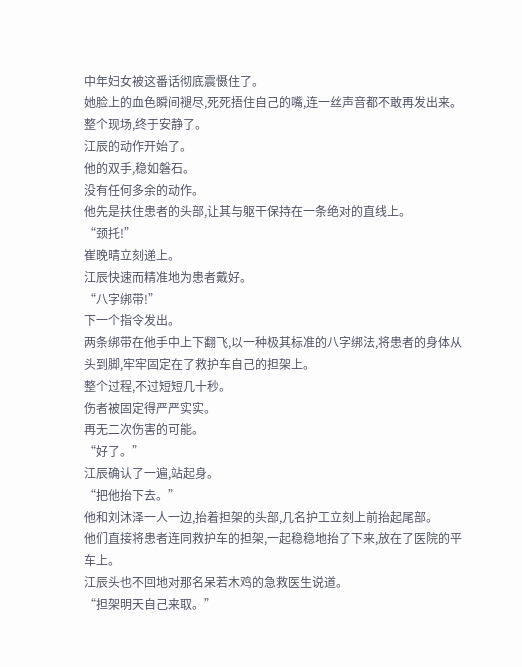中年妇女被这番话彻底震慑住了。
她脸上的血色瞬间褪尽,死死捂住自己的嘴,连一丝声音都不敢再发出来。
整个现场,终于安静了。
江辰的动作开始了。
他的双手,稳如磐石。
没有任何多余的动作。
他先是扶住患者的头部,让其与躯干保持在一条绝对的直线上。
“颈托!”
崔晚晴立刻递上。
江辰快速而精准地为患者戴好。
“八字绑带!”
下一个指令发出。
两条绑带在他手中上下翻飞,以一种极其标准的八字绑法,将患者的身体从头到脚,牢牢固定在了救护车自己的担架上。
整个过程,不过短短几十秒。
伤者被固定得严严实实。
再无二次伤害的可能。
“好了。”
江辰确认了一遍,站起身。
“把他抬下去。”
他和刘沐泽一人一边,抬着担架的头部,几名护工立刻上前抬起尾部。
他们直接将患者连同救护车的担架,一起稳稳地抬了下来,放在了医院的平车上。
江辰头也不回地对那名呆若木鸡的急救医生说道。
“担架明天自己来取。”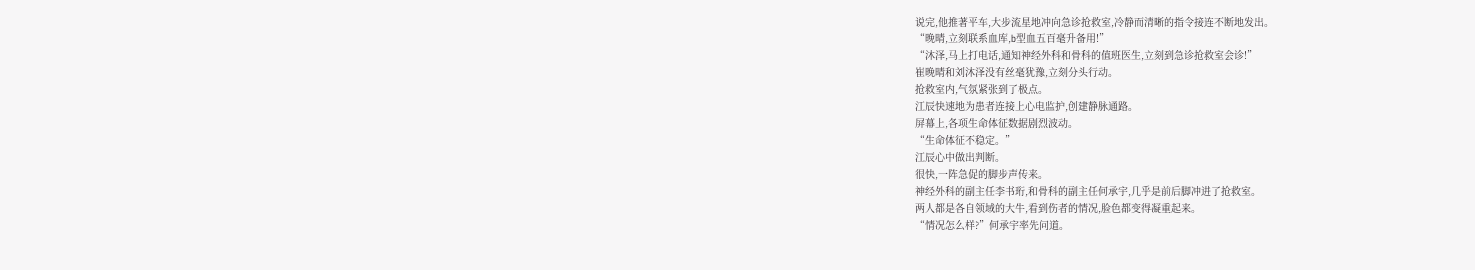说完,他推著平车,大步流星地冲向急诊抢救室,冷静而清晰的指令接连不断地发出。
“晚晴,立刻联系血库,b型血五百毫升备用!”
“沐泽,马上打电话,通知神经外科和骨科的值班医生,立刻到急诊抢救室会诊!”
崔晚晴和刘沐泽没有丝毫犹豫,立刻分头行动。
抢救室内,气氛紧张到了极点。
江辰快速地为患者连接上心电监护,创建静脉通路。
屏幕上,各项生命体征数据剧烈波动。
“生命体征不稳定。”
江辰心中做出判断。
很快,一阵急促的脚步声传来。
神经外科的副主任李书珩,和骨科的副主任何承宇,几乎是前后脚冲进了抢救室。
两人都是各自领域的大牛,看到伤者的情况,脸色都变得凝重起来。
“情况怎么样?”何承宇率先问道。